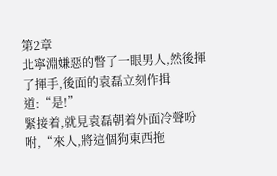第2章
北寧淵嫌惡的瞥了一眼男人,然後揮了揮手,後面的袁磊立刻作揖道:“是!”
緊接着,就見袁磊朝着外面冷聲吩咐,“來人,將這個狗東西拖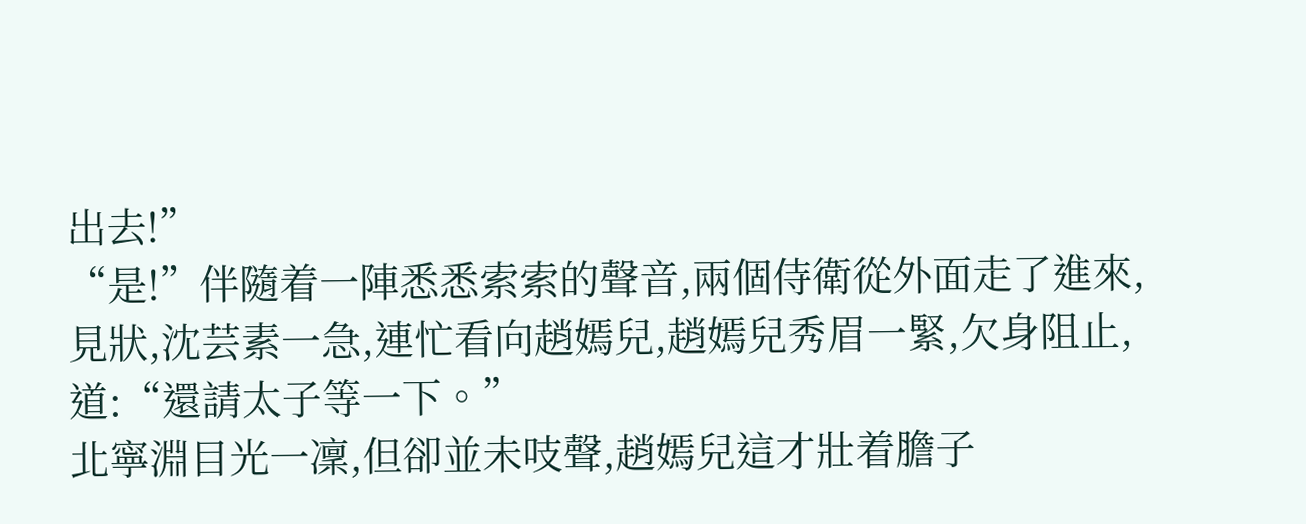出去!”
“是!”伴隨着一陣悉悉索索的聲音,兩個侍衛從外面走了進來,見狀,沈芸素一急,連忙看向趙嫣兒,趙嫣兒秀眉一緊,欠身阻止,道:“還請太子等一下。”
北寧淵目光一凜,但卻並未吱聲,趙嫣兒這才壯着膽子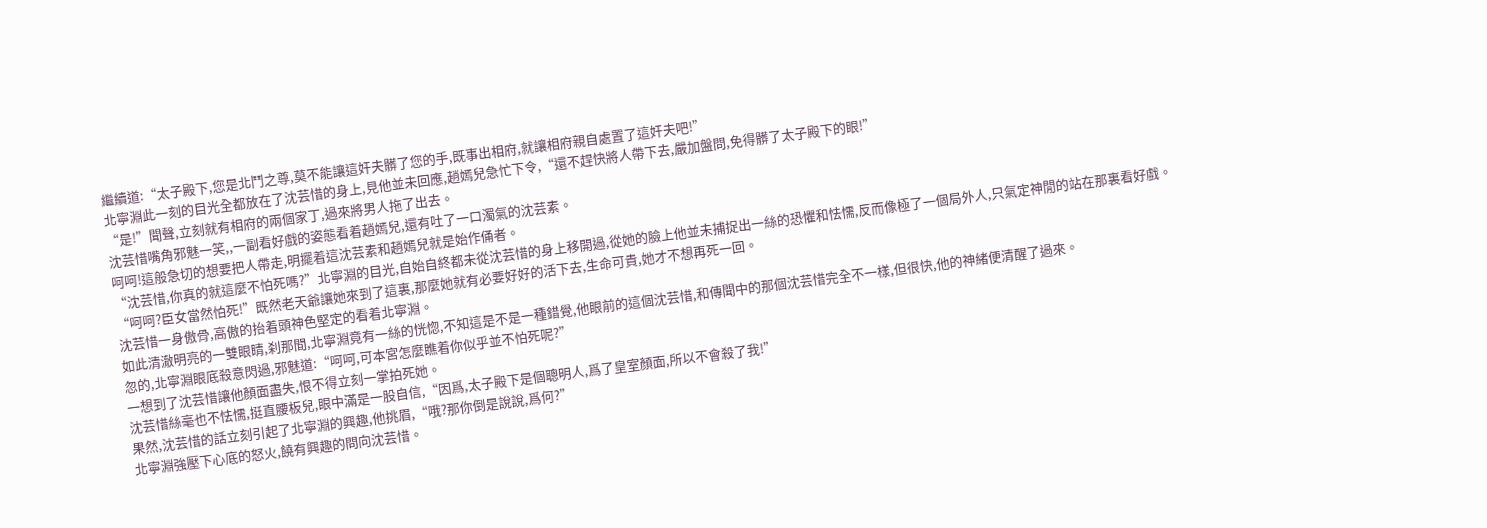繼續道:“太子殿下,您是北鬥之尊,莫不能讓這奸夫髒了您的手,既事出相府,就讓相府親自處置了這奸夫吧!”
北寧淵此一刻的目光全都放在了沈芸惜的身上,見他並未回應,趙嫣兒急忙下令,“還不趕快將人帶下去,嚴加盤問,免得髒了太子殿下的眼!”
“是!”聞聲,立刻就有相府的兩個家丁,過來將男人拖了出去。
沈芸惜嘴角邪魅一笑,,一副看好戲的姿態看着趙嫣兒,還有吐了一口濁氣的沈芸素。
呵呵!這般急切的想要把人帶走,明擺着這沈芸素和趙嫣兒就是始作俑者。
“沈芸惜,你真的就這麼不怕死嗎?”北寧淵的目光,自始自終都未從沈芸惜的身上移開過,從她的臉上他並未捕捉出一絲的恐懼和怯懦,反而像極了一個局外人,只氣定神閒的站在那裏看好戲。
“呵呵?臣女當然怕死!”既然老天爺讓她來到了這裏,那麼她就有必要好好的活下去,生命可貴,她才不想再死一回。
沈芸惜一身傲骨,高傲的抬着頭神色堅定的看着北寧淵。
如此清澈明亮的一雙眼睛,刹那間,北寧淵竟有一絲的恍惚,不知這是不是一種錯覺,他眼前的這個沈芸惜,和傳聞中的那個沈芸惜完全不一樣,但很快,他的神緒便清醒了過來。
忽的,北寧淵眼底殺意閃過,邪魅道:“呵呵,可本宮怎麼瞧着你似乎並不怕死呢?”
一想到了沈芸惜讓他顏面盡失,恨不得立刻一掌拍死她。
沈芸惜絲毫也不怯懦,挺直腰板兒,眼中滿是一股自信,“因爲,太子殿下是個聰明人,爲了皇室顏面,所以不會殺了我!”
果然,沈芸惜的話立刻引起了北寧淵的興趣,他挑眉,“哦?那你倒是說說,爲何?”
北寧淵強壓下心底的怒火,饒有興趣的問向沈芸惜。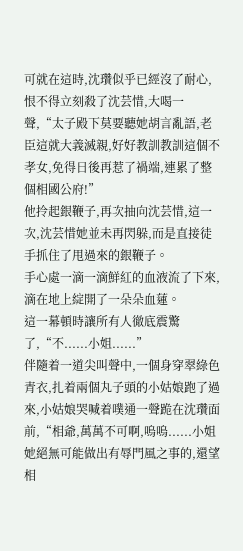可就在這時,沈瓚似乎已經沒了耐心,恨不得立刻殺了沈芸惜,大喝一聲,“太子殿下莫要聽她胡言亂語,老臣這就大義滅親,好好教訓教訓這個不孝女,免得日後再惹了禍端,連累了整個相國公府!”
他拎起銀鞭子,再次抽向沈芸惜,這一次,沈芸惜她並未再閃躲,而是直接徒手抓住了甩過來的銀鞭子。
手心處一滴一滴鮮紅的血液流了下來,滴在地上綻開了一朵朵血蓮。
這一幕頓時讓所有人徹底震驚了,“不......小姐......”
伴隨着一道尖叫聲中,一個身穿翠綠色青衣,扎着兩個丸子頭的小姑娘跑了過來,小姑娘哭喊着噗通一聲跪在沈瓚面前,“相爺,萬萬不可啊,嗚嗚......小姐她絕無可能做出有辱門風之事的,還望相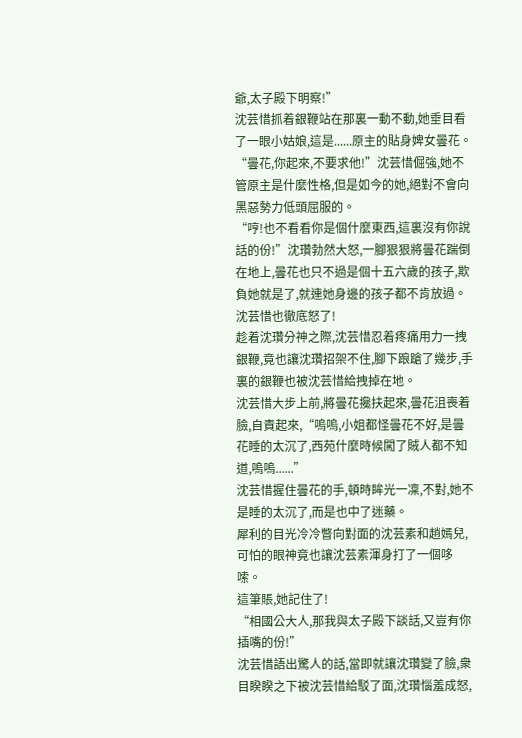爺,太子殿下明察!”
沈芸惜抓着銀鞭站在那裏一動不動,她垂目看了一眼小姑娘,這是......原主的貼身婢女曇花。
“曇花,你起來,不要求他!”沈芸惜倔強,她不管原主是什麼性格,但是如今的她,絕對不會向黑惡勢力低頭屈服的。
“哼!也不看看你是個什麼東西,這裏沒有你說話的份!”沈瓚勃然大怒,一腳狠狠將曇花踹倒在地上,曇花也只不過是個十五六歲的孩子,欺負她就是了,就連她身邊的孩子都不肯放過。
沈芸惜也徹底怒了!
趁着沈瓚分神之際,沈芸惜忍着疼痛用力一拽銀鞭,竟也讓沈瓚招架不住,腳下踉蹌了幾步,手裏的銀鞭也被沈芸惜給拽掉在地。
沈芸惜大步上前,將曇花攙扶起來,曇花沮喪着臉,自責起來,“嗚嗚,小姐都怪曇花不好,是曇花睡的太沉了,西苑什麼時候闖了賊人都不知道,嗚嗚......”
沈芸惜握住曇花的手,頓時眸光一凜,不對,她不是睡的太沉了,而是也中了迷藥。
犀利的目光冷冷瞥向對面的沈芸素和趙嫣兒,可怕的眼神竟也讓沈芸素渾身打了一個哆嗦。
這筆賬,她記住了!
“相國公大人,那我與太子殿下談話,又豈有你插嘴的份!”
沈芸惜語出驚人的話,當即就讓沈瓚變了臉,衆目睽睽之下被沈芸惜給駁了面,沈瓚惱羞成怒,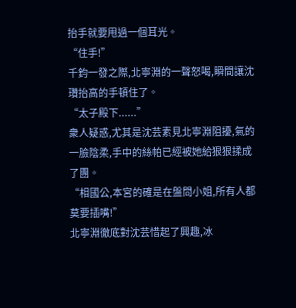抬手就要甩過一個耳光。
“住手!”
千鈞一發之際,北寧淵的一聲怒喝,瞬間讓沈瓚抬高的手頓住了。
“太子殿下......”
衆人疑惑,尤其是沈芸素見北寧淵阻擾,氣的一臉陰柔,手中的絲帕已經被她給狠狠揉成了團。
“相國公,本宮的確是在盤問小姐,所有人都莫要插嘴!”
北寧淵徹底對沈芸惜起了興趣,冰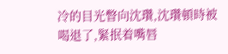冷的目光瞥向沈瓚,沈瓚頓時被喝退了,緊抿着嘴唇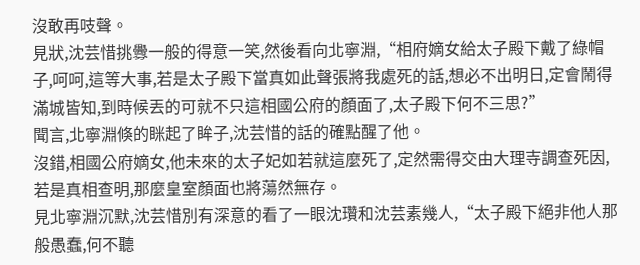沒敢再吱聲。
見狀,沈芸惜挑釁一般的得意一笑,然後看向北寧淵,“相府嫡女給太子殿下戴了綠帽子,呵呵,這等大事,若是太子殿下當真如此聲張將我處死的話,想必不出明日,定會鬧得滿城皆知,到時候丟的可就不只這相國公府的顏面了,太子殿下何不三思?”
聞言,北寧淵倏的眯起了眸子,沈芸惜的話的確點醒了他。
沒錯,相國公府嫡女,他未來的太子妃如若就這麼死了,定然需得交由大理寺調查死因,若是真相查明,那麼皇室顏面也將蕩然無存。
見北寧淵沉默,沈芸惜別有深意的看了一眼沈瓚和沈芸素幾人,“太子殿下絕非他人那般愚蠢,何不聽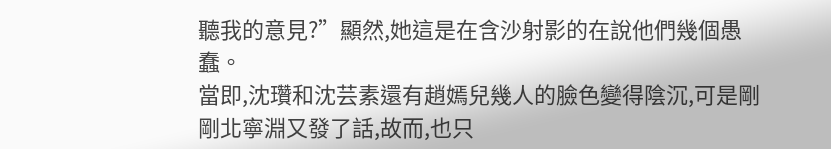聽我的意見?”顯然,她這是在含沙射影的在說他們幾個愚蠢。
當即,沈瓚和沈芸素還有趙嫣兒幾人的臉色變得陰沉,可是剛剛北寧淵又發了話,故而,也只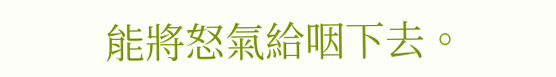能將怒氣給咽下去。